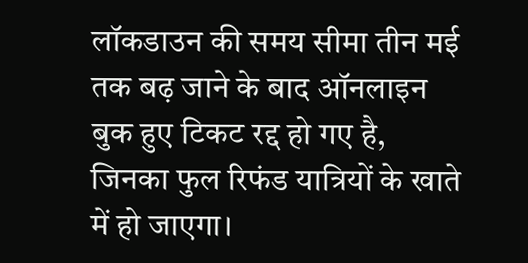लॉकडाउन की समय सीमा तीन मई तक बढ़ जाने के बाद ऑनलाइन बुक हुए टिकट रद्द हो गए है, जिनका फुल रिफंड यात्रियों के खाते में हो जाएगा।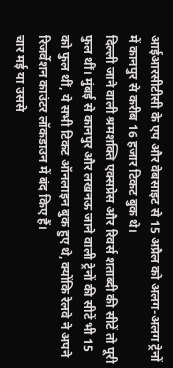आईआरसीटीसी के एप और वेबसाइट से 15 अप्रैल को अलग-अलग ट्रेनों में कानपुर से करीब 16 हजार टिकट बुक थे।
दिल्ली जाने वाली श्रमशक्ति एक्सप्रेस और रिवर्स शताब्दी की सीटें तो पूरी फुल थीं। मुंबई से कानपुर और लखनऊ जाने वाली ट्रेनों की सीटें भी 15 को फुल थीं, ये सभी टिकट ऑनलाइन बुक हुए थे, क्योंकि रेलवे ने अपने रिजर्वेशन काउंटर लॉकडाउन में बंद किए हैं।
चार मई या उससे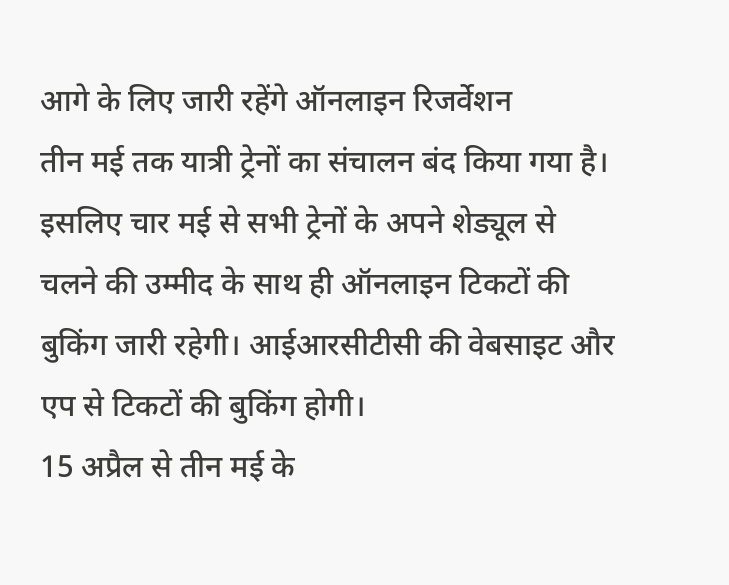आगे के लिए जारी रहेंगे ऑनलाइन रिजर्वेशन
तीन मई तक यात्री ट्रेनों का संचालन बंद किया गया है। इसलिए चार मई से सभी ट्रेनों के अपने शेड्यूल से चलने की उम्मीद के साथ ही ऑनलाइन टिकटों की बुकिंग जारी रहेगी। आईआरसीटीसी की वेबसाइट और एप से टिकटों की बुकिंग होगी।
15 अप्रैल से तीन मई के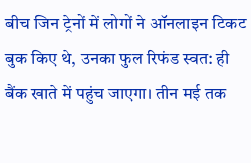बीच जिन ट्रेनों में लोगों ने ऑनलाइन टिकट बुक किए थे, उनका फुल रिफंड स्वत: ही बैंक खाते में पहुंच जाएगा। तीन मई तक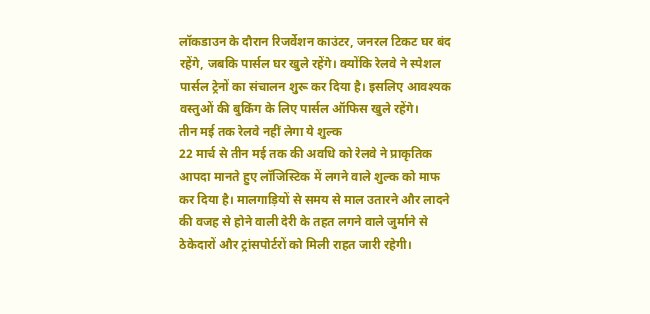लॉकडाउन के दौरान रिजर्वेशन काउंटर, जनरल टिकट घर बंद रहेंगे, जबकि पार्सल घर खुले रहेंगे। क्योंकि रेलवे ने स्पेशल पार्सल ट्रेनों का संचालन शुरू कर दिया है। इसलिए आवश्यक वस्तुओं की बुकिंग के लिए पार्सल ऑफिस खुले रहेंगे।
तीन मई तक रेलवे नहीं लेगा ये शुल्क
22 मार्च से तीन मई तक की अवधि को रेलवे ने प्राकृतिक आपदा मानते हुए लॉजिस्टिक में लगने वाले शुल्क को माफ कर दिया है। मालगाड़ियों से समय से माल उतारने और लादने की वजह से होने वाली देरी के तहत लगने वाले जुर्माने से ठेकेदारों और ट्रांसपोर्टरों को मिली राहत जारी रहेगी।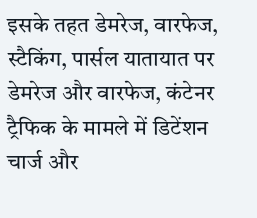इसके तहत डेमरेज, वारफेज, स्टैकिंग, पार्सल यातायात पर डेमरेज और वारफेज, कंटेनर ट्रैफिक के मामले में डिटेंशन चार्ज और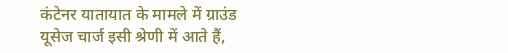कंटेनर यातायात के मामले में ग्राउंड यूसेज चार्ज इसी श्रेणी में आते हैं,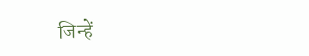जिन्हें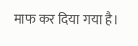माफ कर दिया गया है।